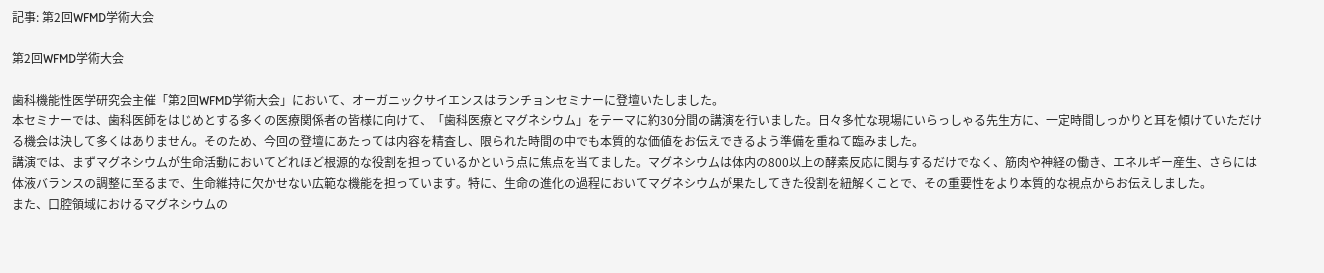記事: 第2回WFMD学術大会

第2回WFMD学術大会

歯科機能性医学研究会主催「第2回WFMD学術大会」において、オーガニックサイエンスはランチョンセミナーに登壇いたしました。
本セミナーでは、歯科医師をはじめとする多くの医療関係者の皆様に向けて、「歯科医療とマグネシウム」をテーマに約30分間の講演を行いました。日々多忙な現場にいらっしゃる先生方に、一定時間しっかりと耳を傾けていただける機会は決して多くはありません。そのため、今回の登壇にあたっては内容を精査し、限られた時間の中でも本質的な価値をお伝えできるよう準備を重ねて臨みました。
講演では、まずマグネシウムが生命活動においてどれほど根源的な役割を担っているかという点に焦点を当てました。マグネシウムは体内の800以上の酵素反応に関与するだけでなく、筋肉や神経の働き、エネルギー産生、さらには体液バランスの調整に至るまで、生命維持に欠かせない広範な機能を担っています。特に、生命の進化の過程においてマグネシウムが果たしてきた役割を紐解くことで、その重要性をより本質的な視点からお伝えしました。
また、口腔領域におけるマグネシウムの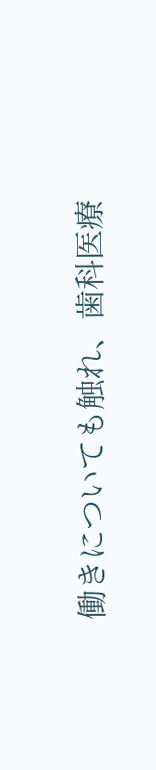働きについても触れ、歯科医療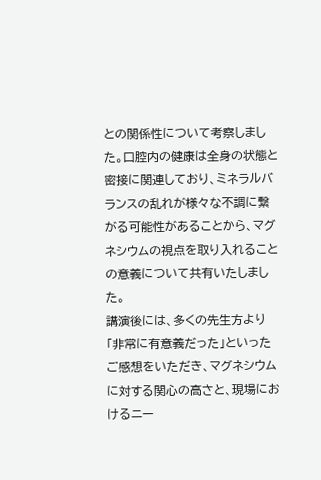との関係性について考察しました。口腔内の健康は全身の状態と密接に関連しており、ミネラルバランスの乱れが様々な不調に繋がる可能性があることから、マグネシウムの視点を取り入れることの意義について共有いたしました。
講演後には、多くの先生方より「非常に有意義だった」といったご感想をいただき、マグネシウムに対する関心の高さと、現場におけるニー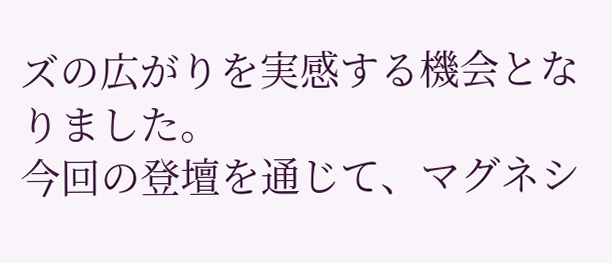ズの広がりを実感する機会となりました。
今回の登壇を通じて、マグネシ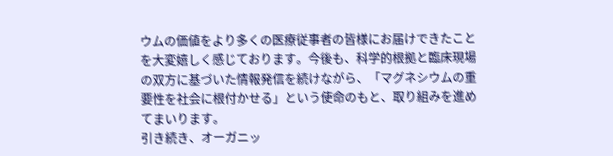ウムの価値をより多くの医療従事者の皆様にお届けできたことを大変嬉しく感じております。今後も、科学的根拠と臨床現場の双方に基づいた情報発信を続けながら、「マグネシウムの重要性を社会に根付かせる」という使命のもと、取り組みを進めてまいります。
引き続き、オーガニッ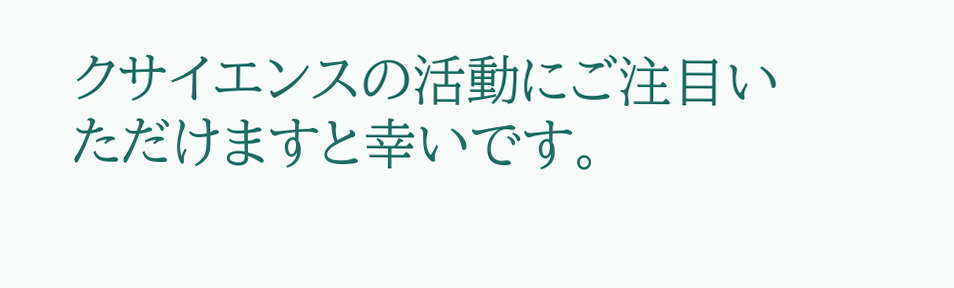クサイエンスの活動にご注目いただけますと幸いです。